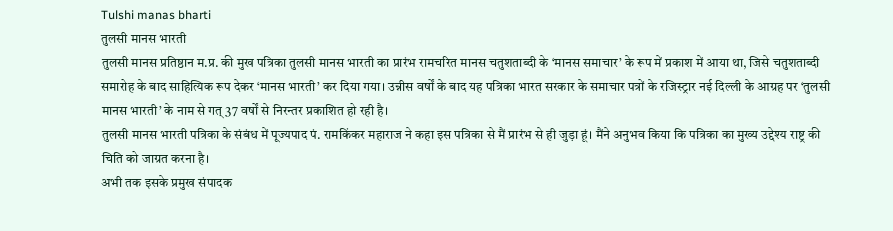Tulshi manas bharti
तुलसी मानस भारती
तुलसी मानस प्रतिष्ठान म.प्र. की मुख पत्रिका तुलसी मानस भारती का प्रारंभ रामचरित मानस चतुशताब्दी के ‘मानस समाचार’ के रूप में प्रकाश में आया था, जिसे चतुशताब्दी समारोह के बाद साहित्यिक रूप देकर ‘मानस भारती’ कर दिया गया। उन्नीस वर्षों के बाद यह पत्रिका भारत सरकार के समाचार पत्रों के रजिस्ट्रार नई दिल्ली के आग्रह पर ‘तुलसी मानस भारती’ के नाम से गत् 37 वर्षों से निरन्तर प्रकाशित हो रही है।
तुलसी मानस भारती पत्रिका के संबंध में पूज्यपाद पं. रामकिंकर महाराज ने कहा इस पत्रिका से मैं प्रारंभ से ही जुड़ा हूं। मैंने अनुभव किया कि पत्रिका का मुख्य उद्देश्य राष्ट्र की चिति को जाग्रत करना है।
अभी तक इसके प्रमुख संपादक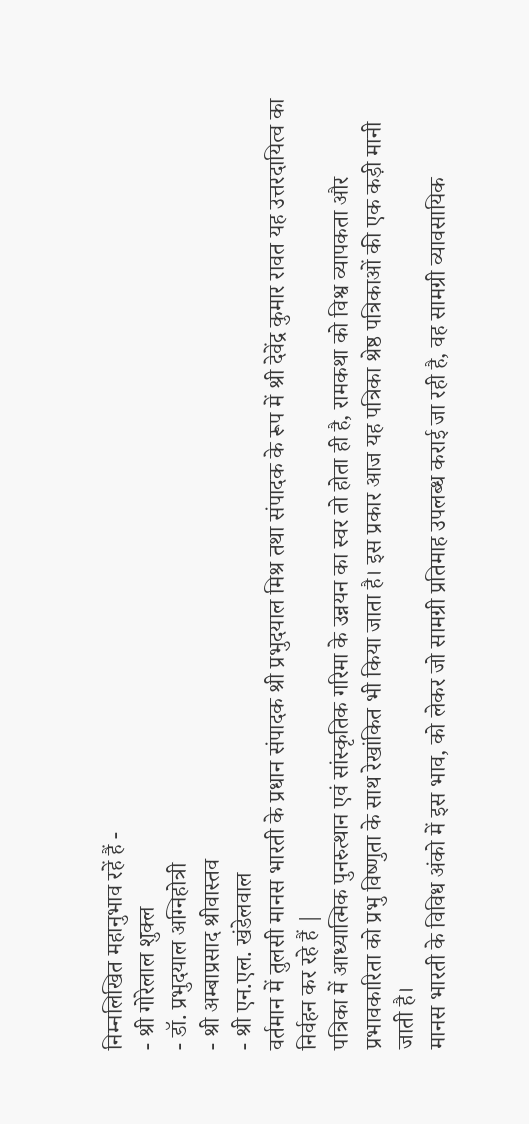निम्नलिखित महानुभाव रहें हैं -
- श्री गोरेलाल शुक्ल
- डॉ. प्रभुदयाल अग्निहोत्री
- श्री अम्बाप्रसाद श्रीवास्तव
- श्री एन.एल. खंडेलवाल
वर्तमान में तुलसी मानस भारती के प्रधान संपादक श्री प्रभुदयाल मिश्र तथा संपादक के रूप में श्री देवेंद्र कुमार रावत यह उत्तरदायित्व का निर्वहन कर रहे हैं |
पत्रिका में आध्यात्मिक पुनरुत्थान एवं सांस्कृतिक गरिमा के उन्नयन का स्वर तो होता ही है, रामकथा को विश्व व्यापकता और प्रभावकारिता को प्रभु विष्णुता के साथ रेखांकित भी किया जाता है। इस प्रकार आज यह पत्रिका श्रेष्ठ पत्रिकाओं की एक कड़ी मानी जाती है।
मानस भारती के विविध अंको में इस भाव, को लेकर जो सामग्री प्रतिमाह उपलब्ध कराई जा रही है, वह सामग्री व्यावसायिक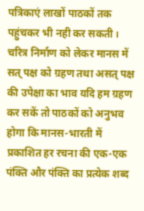पत्रिकाएं लाखों पाठकों तक पहुंचकर भी नही कर सकती। चरित्र निर्माण को लेकर मानस में सत् पक्ष को ग्रहण तथा असत् पक्ष की उपेक्षा का भाव यदि हम ग्रहण कर सकें तो पाठकों को अनुभव होगा कि मानस-भारती में प्रकाशित हर रचना की एक-एक पंक्ति और पंक्ति का प्रत्येक शब्द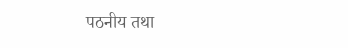पठनीय तथा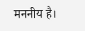मननीय है।